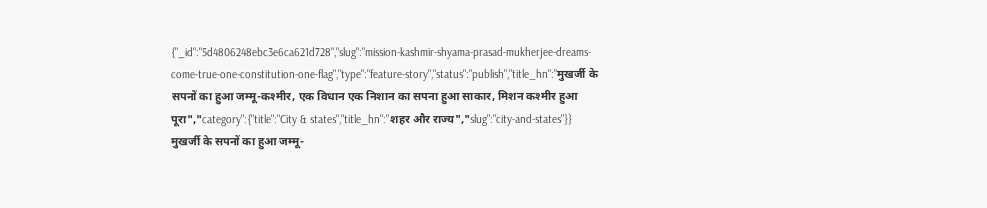{"_id":"5d4806248ebc3e6ca621d728","slug":"mission-kashmir-shyama-prasad-mukherjee-dreams-come-true-one-constitution-one-flag","type":"feature-story","status":"publish","title_hn":"मुखर्जी के सपनों का हुआ जम्मू-कश्मीर, एक विधान एक निशान का सपना हुआ साकार, मिशन कश्मीर हुआ पूरा","category":{"title":"City & states","title_hn":"शहर और राज्य","slug":"city-and-states"}}
मुखर्जी के सपनों का हुआ जम्मू-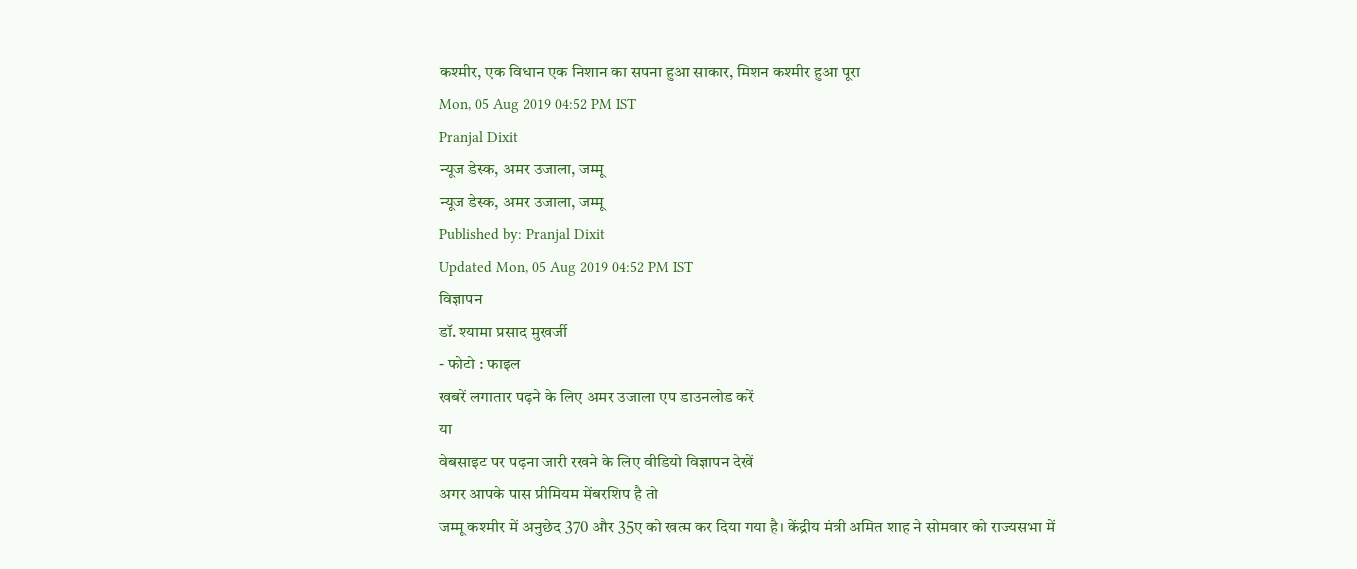कश्मीर, एक विधान एक निशान का सपना हुआ साकार, मिशन कश्मीर हुआ पूरा
Mon, 05 Aug 2019 04:52 PM IST
Pranjal Dixit
न्यूज डेस्क, अमर उजाला, जम्मू
न्यूज डेस्क, अमर उजाला, जम्मू
Published by: Pranjal Dixit
Updated Mon, 05 Aug 2019 04:52 PM IST
विज्ञापन
डॉ. श्यामा प्रसाद मुखर्जी
- फोटो : फाइल
खबरें लगातार पढ़ने के लिए अमर उजाला एप डाउनलोड करें
या
वेबसाइट पर पढ़ना जारी रखने के लिए वीडियो विज्ञापन देखें
अगर आपके पास प्रीमियम मेंबरशिप है तो
जम्मू कश्मीर में अनुछेद 370 और 35ए को खत्म कर दिया गया है। केंद्रीय मंत्री अमित शाह ने सोमवार को राज्यसभा में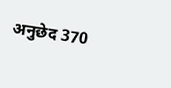अनुछेद 370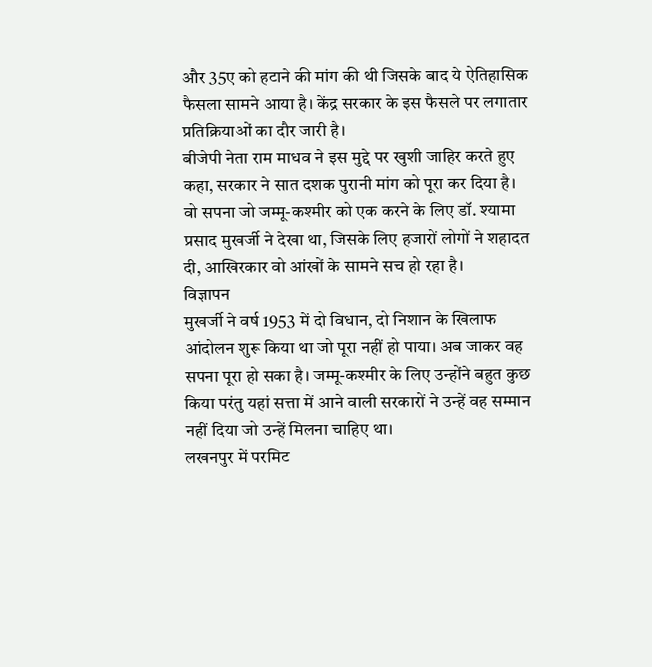और 35ए को हटाने की मांग की थी जिसके बाद ये ऐतिहासिक फैसला सामने आया है। केंद्र सरकार के इस फैसले पर लगातार प्रतिक्रियाओं का दौर जारी है।
बीजेपी नेता राम माधव ने इस मुद्दे पर खुशी जाहिर करते हुए कहा, सरकार ने सात दशक पुरानी मांग को पूरा कर दिया है। वो सपना जो जम्मू-कश्मीर को एक करने के लिए डॉ. श्यामा प्रसाद मुखर्जी ने देखा था, जिसके लिए हजारों लोगों ने शहादत दी, आखिरकार वो आंखों के सामने सच हो रहा है।
विज्ञापन
मुखर्जी ने वर्ष 1953 में दो विधान, दो निशान के खिलाफ आंदोलन शुरू किया था जो पूरा नहीं हो पाया। अब जाकर वह सपना पूरा हो सका है। जम्मू-कश्मीर के लिए उन्होंने बहुत कुछ किया परंतु यहां सत्ता में आने वाली सरकारों ने उन्हें वह सम्मान नहीं दिया जो उन्हें मिलना चाहिए था।
लखनपुर में परमिट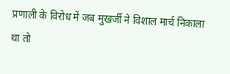प्रणाली के विरोध में जब मुखर्जी ने विशाल मार्च निकाला था तो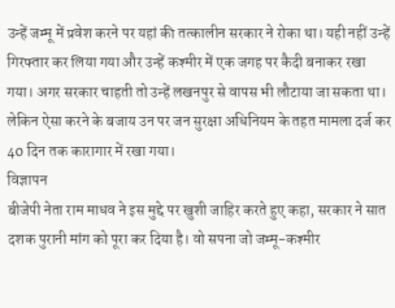उन्हें जम्मू में प्रवेश करने पर यहां की तत्कालीन सरकार ने रोका था। यही नहीं उन्हें गिरफ्तार कर लिया गया और उन्हें कश्मीर में एक जगह पर कैदी बनाकर रखा गया। अगर सरकार चाहती तो उन्हें लखनपुर से वापस भी लौटाया जा सकता था। लेकिन ऐसा करने के बजाय उन पर जन सुरक्षा अधिनियम के तहत मामला दर्ज कर 40 दिन तक कारागार में रखा गया।
विज्ञापन
बीजेपी नेता राम माधव ने इस मुद्दे पर खुशी जाहिर करते हुए कहा, सरकार ने सात दशक पुरानी मांग को पूरा कर दिया है। वो सपना जो जम्मू-कश्मीर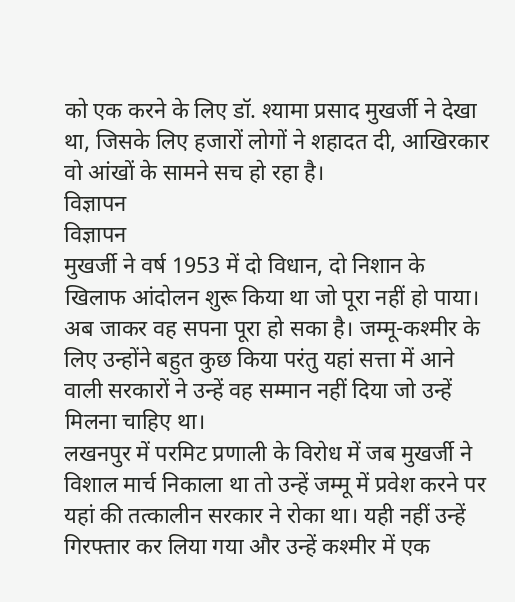को एक करने के लिए डॉ. श्यामा प्रसाद मुखर्जी ने देखा था, जिसके लिए हजारों लोगों ने शहादत दी, आखिरकार वो आंखों के सामने सच हो रहा है।
विज्ञापन
विज्ञापन
मुखर्जी ने वर्ष 1953 में दो विधान, दो निशान के खिलाफ आंदोलन शुरू किया था जो पूरा नहीं हो पाया। अब जाकर वह सपना पूरा हो सका है। जम्मू-कश्मीर के लिए उन्होंने बहुत कुछ किया परंतु यहां सत्ता में आने वाली सरकारों ने उन्हें वह सम्मान नहीं दिया जो उन्हें मिलना चाहिए था।
लखनपुर में परमिट प्रणाली के विरोध में जब मुखर्जी ने विशाल मार्च निकाला था तो उन्हें जम्मू में प्रवेश करने पर यहां की तत्कालीन सरकार ने रोका था। यही नहीं उन्हें गिरफ्तार कर लिया गया और उन्हें कश्मीर में एक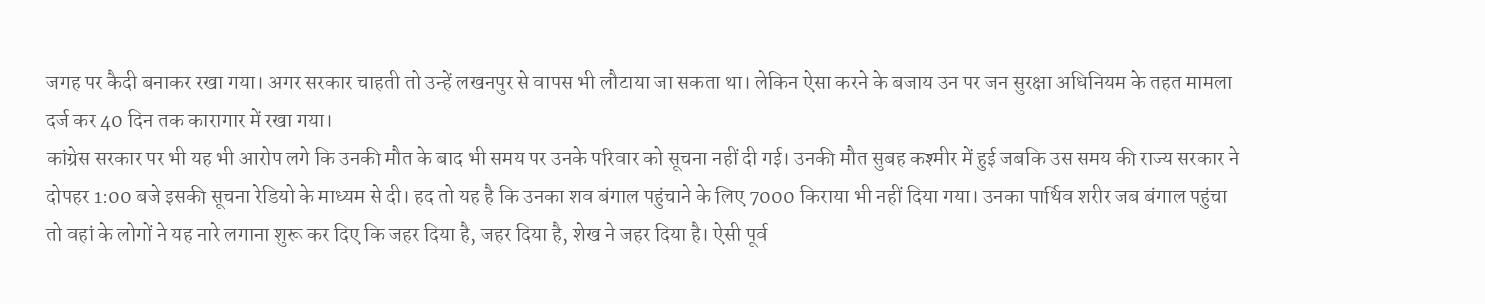जगह पर कैदी बनाकर रखा गया। अगर सरकार चाहती तो उन्हें लखनपुर से वापस भी लौटाया जा सकता था। लेकिन ऐसा करने के बजाय उन पर जन सुरक्षा अधिनियम के तहत मामला दर्ज कर 40 दिन तक कारागार में रखा गया।
कांग्रेस सरकार पर भी यह भी आरोप लगे कि उनकी मौत के बाद भी समय पर उनके परिवार को सूचना नहीं दी गई। उनकी मौत सुबह कश्मीर में हुई जबकि उस समय की राज्य सरकार ने दोपहर 1:00 बजे इसकी सूचना रेडियो के माध्यम से दी। हद तो यह है कि उनका शव बंगाल पहुंचाने के लिए 7000 किराया भी नहीं दिया गया। उनका पार्थिव शरीर जब बंगाल पहुंचा तो वहां के लोगों ने यह नारे लगाना शुरू कर दिए कि जहर दिया है, जहर दिया है, शेख ने जहर दिया है। ऐसी पूर्व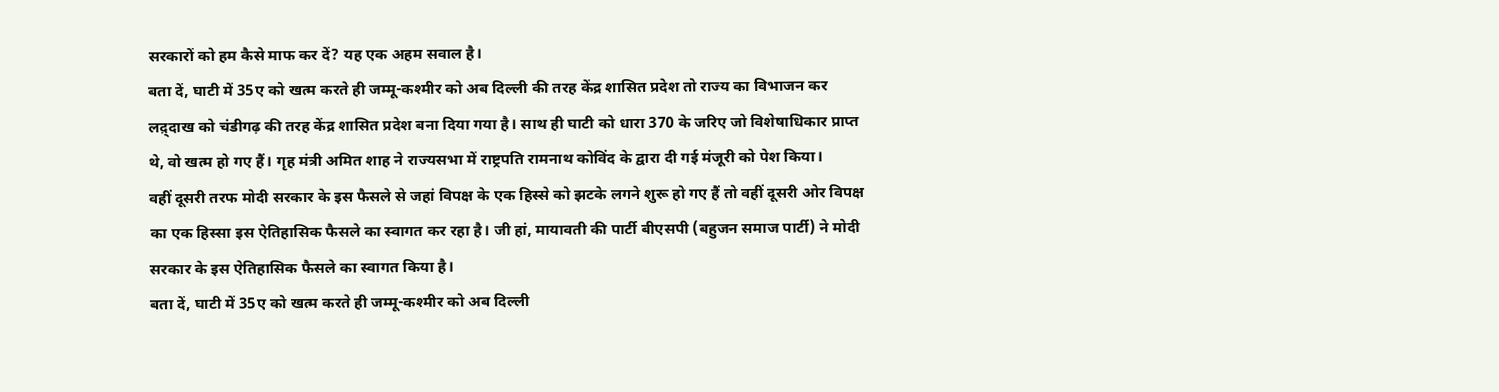सरकारों को हम कैसे माफ कर दें? यह एक अहम सवाल है।
बता दें, घाटी में 35ए को खत्म करते ही जम्मू-कश्मीर को अब दिल्ली की तरह केंद्र शासित प्रदेश तो राज्य का विभाजन कर लद़्दाख को चंडीगढ़ की तरह केंद्र शासित प्रदेश बना दिया गया है। साथ ही घाटी को धारा 370 के जरिए जो विशेषाधिकार प्राप्त थे, वो खत्म हो गए हैं। गृह मंत्री अमित शाह ने राज्यसभा में राष्ट्रपति रामनाथ कोविंद के द्वारा दी गई मंजूरी को पेश किया।
वहीं दूसरी तरफ मोदी सरकार के इस फैसले से जहां विपक्ष के एक हिस्से को झटके लगने शुरू हो गए हैं तो वहीं दूसरी ओर विपक्ष का एक हिस्सा इस ऐतिहासिक फैसले का स्वागत कर रहा है। जी हां, मायावती की पार्टी बीएसपी (बहुजन समाज पार्टी) ने मोदी सरकार के इस ऐतिहासिक फैसले का स्वागत किया है।
बता दें, घाटी में 35ए को खत्म करते ही जम्मू-कश्मीर को अब दिल्ली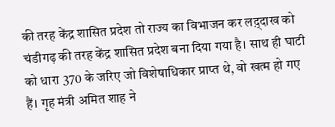की तरह केंद्र शासित प्रदेश तो राज्य का विभाजन कर लद़्दाख को चंडीगढ़ की तरह केंद्र शासित प्रदेश बना दिया गया है। साथ ही घाटी को धारा 370 के जरिए जो विशेषाधिकार प्राप्त थे, वो खत्म हो गए हैं। गृह मंत्री अमित शाह ने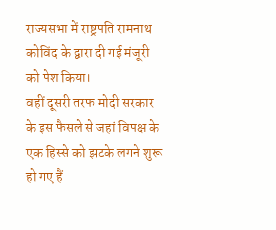राज्यसभा में राष्ट्रपति रामनाथ कोविंद के द्वारा दी गई मंजूरी को पेश किया।
वहीं दूसरी तरफ मोदी सरकार के इस फैसले से जहां विपक्ष के एक हिस्से को झटके लगने शुरू हो गए हैं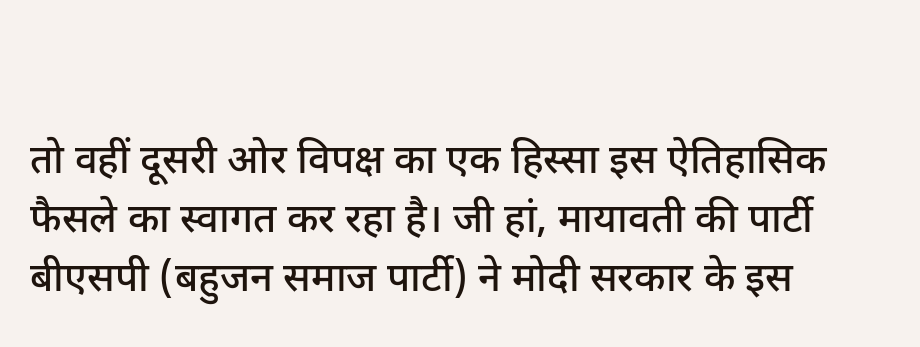तो वहीं दूसरी ओर विपक्ष का एक हिस्सा इस ऐतिहासिक फैसले का स्वागत कर रहा है। जी हां, मायावती की पार्टी बीएसपी (बहुजन समाज पार्टी) ने मोदी सरकार के इस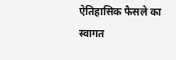ऐतिहासिक फैसले का स्वागत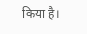किया है।